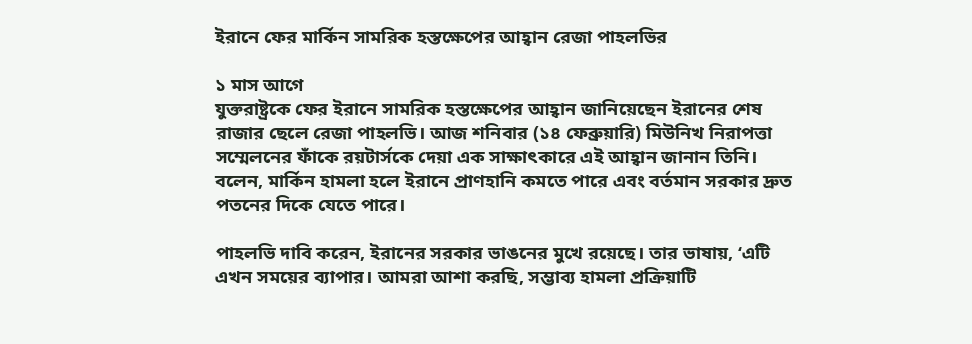ইরানে ফের মার্কিন সামরিক হস্তক্ষেপের আহ্বান রেজা পাহলভির

১ মাস আগে
যুক্তরাষ্ট্রকে ফের ইরানে সামরিক হস্তক্ষেপের আহ্বান জানিয়েছেন ইরানের শেষ রাজার ছেলে রেজা পাহলভি। আজ শনিবার (১৪ ফেব্রুয়ারি) মিউনিখ নিরাপত্তা সম্মেলনের ফাঁকে রয়টার্সকে দেয়া এক সাক্ষাৎকারে এই আহ্বান জানান তিনি। বলেন, মার্কিন হামলা হলে ইরানে প্রাণহানি কমতে পারে এবং বর্তমান সরকার দ্রুত পতনের দিকে যেতে পারে।

পাহলভি দাবি করেন, ইরানের সরকার ভাঙনের মুখে রয়েছে। তার ভাষায়, ‘এটি এখন সময়ের ব্যাপার। আমরা আশা করছি, সম্ভাব্য হামলা প্রক্রিয়াটি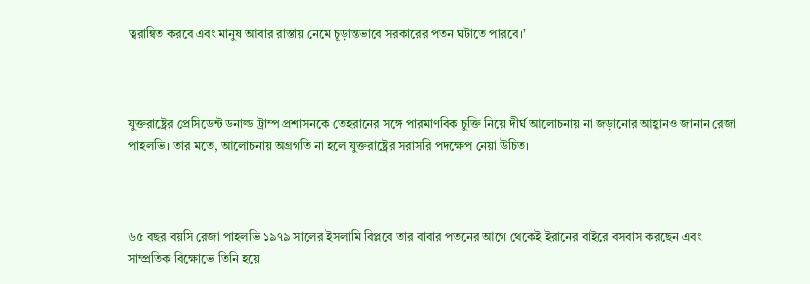ত্বরান্বিত করবে এবং মানুষ আবার রাস্তায় নেমে চূড়ান্তভাবে সরকারের পতন ঘটাতে পারবে।’



যুক্তরাষ্ট্রের প্রেসিডেন্ট ডনাল্ড ট্রাম্প প্রশাসনকে তেহরানের সঙ্গে পারমাণবিক চুক্তি নিয়ে দীর্ঘ আলোচনায় না জড়ানোর আহ্বানও জানান রেজা পাহলভি। তার মতে, আলোচনায় অগ্রগতি না হলে যুক্তরাষ্ট্রের সরাসরি পদক্ষেপ নেয়া উচিত।



৬৫ বছর বয়সি রেজা পাহলভি ১৯৭৯ সালের ইসলামি বিপ্লবে তার বাবার পতনের আগে থেকেই ইরানের বাইরে বসবাস করছেন এবং সাম্প্রতিক বিক্ষোভে তিনি হয়ে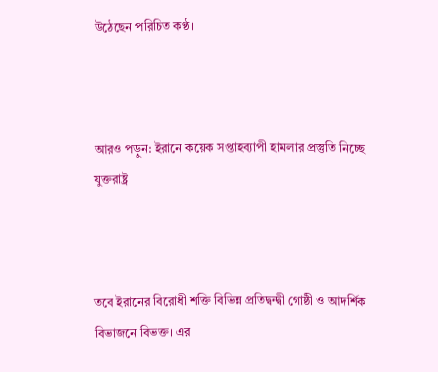উঠেছেন পরিচিত কণ্ঠ।



আরও পড়ুন: ইরানে কয়েক সপ্তাহব্যাপী হামলার প্রস্তুতি নিচ্ছে যুক্তরাষ্ট্র



তবে ইরানের বিরোধী শক্তি বিভিন্ন প্রতিদ্বন্দ্বী গোষ্ঠী ও আদর্শিক বিভাজনে বিভক্ত। এর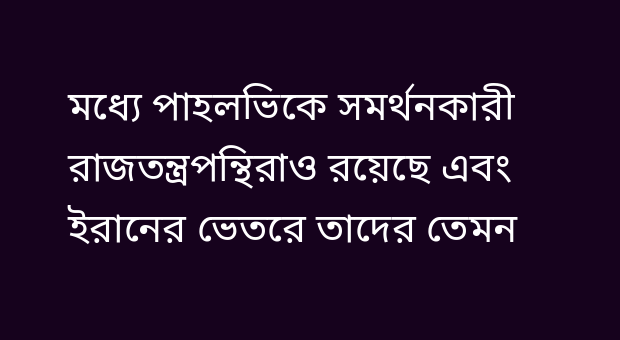মধ্যে পাহলভিকে সমর্থনকারী রাজতন্ত্রপন্থিরাও রয়েছে এবং ইরানের ভেতরে তাদের তেমন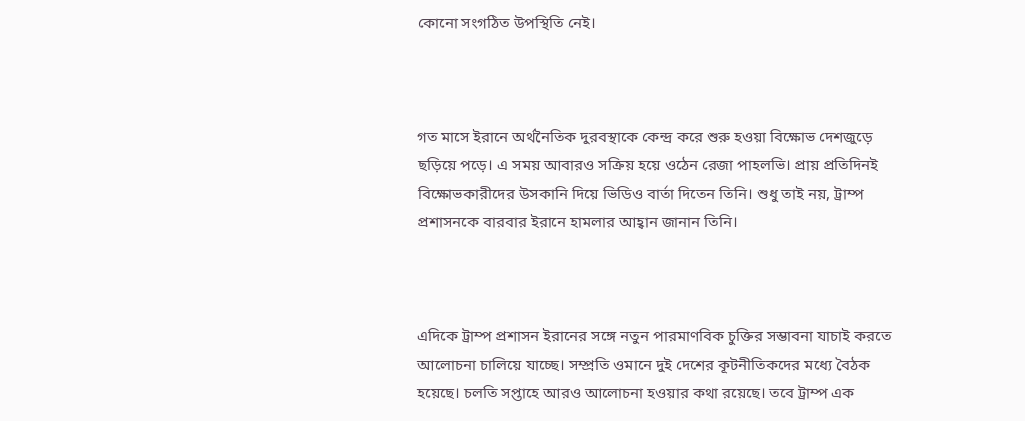কোনো সংগঠিত উপস্থিতি নেই।



গত মাসে ইরানে অর্থনৈতিক দুরবস্থাকে কেন্দ্র করে শুরু হওয়া বিক্ষোভ দেশজুড়ে ছড়িয়ে পড়ে। এ সময় আবারও সক্রিয় হয়ে ওঠেন রেজা পাহলভি। প্রায় প্রতিদিনই বিক্ষোভকারীদের উসকানি দিয়ে ভিডিও বার্তা দিতেন তিনি। শুধু তাই নয়, ট্রাম্প প্রশাসনকে বারবার ইরানে হামলার আহ্বান জানান তিনি।



এদিকে ট্রাম্প প্রশাসন ইরানের সঙ্গে নতুন পারমাণবিক চুক্তির সম্ভাবনা যাচাই করতে আলোচনা চালিয়ে যাচ্ছে। সম্প্রতি ওমানে দুই দেশের কূটনীতিকদের মধ্যে বৈঠক হয়েছে। চলতি সপ্তাহে আরও আলোচনা হওয়ার কথা রয়েছে। তবে ট্রাম্প এক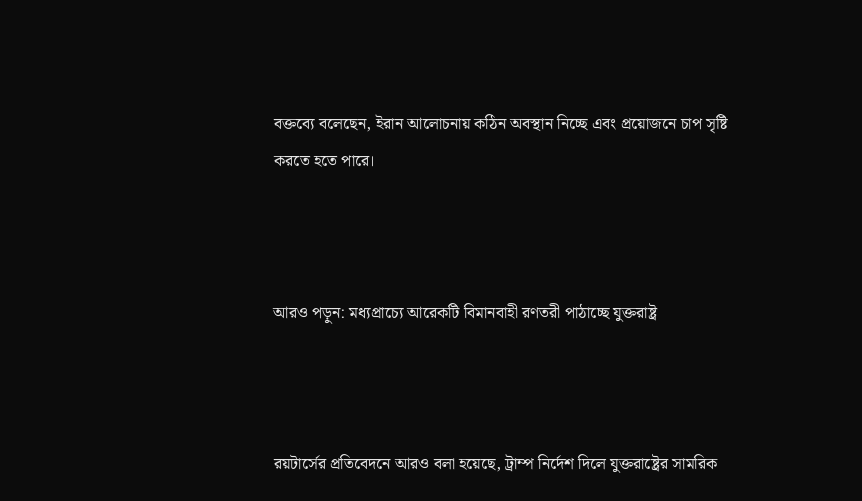বক্তব্যে বলেছেন, ইরান আলোচনায় কঠিন অবস্থান নিচ্ছে এবং প্রয়োজনে চাপ সৃষ্টি করতে হতে পারে।



আরও পড়ুন: মধ্যপ্রাচ্যে আরেকটি বিমানবাহী রণতরী পাঠাচ্ছে যুক্তরাষ্ট্র



রয়টার্সের প্রতিবেদনে আরও বলা হয়েছে, ট্রাম্প নির্দেশ দিলে যুক্তরাষ্ট্রের সামরিক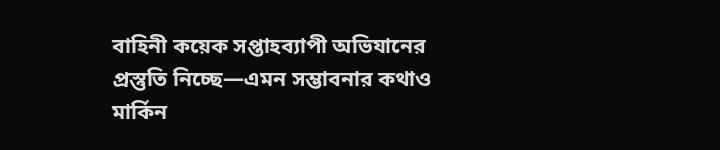বাহিনী কয়েক সপ্তাহব্যাপী অভিযানের প্রস্তুতি নিচ্ছে—এমন সম্ভাবনার কথাও মার্কিন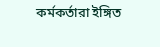কর্মকর্তারা ইঙ্গিত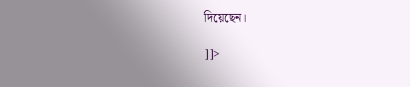দিয়েছেন।

]]>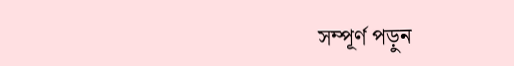সম্পূর্ণ পড়ুন